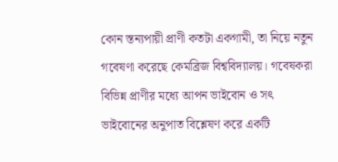কোন স্তন্যপায়ী প্রাণী কতটা একগামী, তা নিয়ে নতুন গবেষণা করেছে কেমব্রিজ বিশ্ববিদ্যালয়। গবেষকরা বিভিন্ন প্রাণীর মধ্যে আপন ভাইবোন ও সৎ ভাইবোনের অনুপাত বিশ্লেষণ করে একটি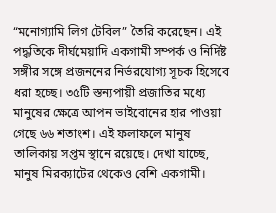“মনোগ্যামি লিগ টেবিল” তৈরি করেছেন। এই পদ্ধতিকে দীর্ঘমেয়াদি একগামী সম্পর্ক ও নির্দিষ্ট সঙ্গীর সঙ্গে প্রজননের নির্ভরযোগ্য সূচক হিসেবে ধরা হচ্ছে। ৩৫টি স্তন্যপায়ী প্রজাতির মধ্যে মানুষের ক্ষেত্রে আপন ভাইবোনের হার পাওয়া গেছে ৬৬ শতাংশ। এই ফলাফলে মানুষ তালিকায় সপ্তম স্থানে রয়েছে। দেখা যাচ্ছে, মানুষ মিরক্যাটের থেকেও বেশি একগামী।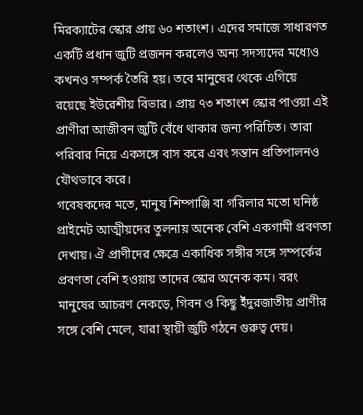মিরক্যাটের স্কোর প্রায় ৬০ শতাংশ। এদের সমাজে সাধারণত একটি প্রধান জুটি প্রজনন করলেও অন্য সদস্যদের মধ্যেও কখনও সম্পর্ক তৈরি হয়। তবে মানুষের থেকে এগিয়ে রয়েছে ইউরেশীয় বিভার। প্রায় ৭৩ শতাংশ স্কোর পাওয়া এই প্রাণীরা আজীবন জুটি বেঁধে থাকার জন্য পরিচিত। তারা পরিবার নিয়ে একসঙ্গে বাস করে এবং সন্তান প্রতিপালনও যৌথভাবে করে।
গবেষকদের মতে, মানুষ শিম্পাঞ্জি বা গরিলার মতো ঘনিষ্ঠ প্রাইমেট আত্মীয়দের তুলনায় অনেক বেশি একগামী প্রবণতা দেখায়। ঐ প্রাণীদের ক্ষেত্রে একাধিক সঙ্গীর সঙ্গে সম্পর্কের প্রবণতা বেশি হওয়ায় তাদের স্কোর অনেক কম। বরং মানুষের আচরণ নেকড়ে, গিবন ও কিছু ইঁদুরজাতীয় প্রাণীর সঙ্গে বেশি মেলে, যারা স্থায়ী জুটি গঠনে গুরুত্ব দেয়।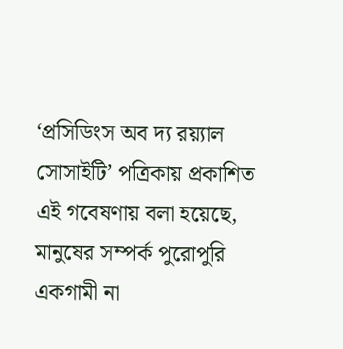‘প্রসিডিংস অব দ্য রয়্যাল সোসাইটি’ পত্রিকায় প্রকাশিত এই গবেষণায় বলা হয়েছে, মানুষের সম্পর্ক পুরোপুরি একগামী না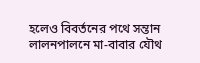হলেও বিবর্তনের পথে সন্তান লালনপালনে মা-বাবার যৌথ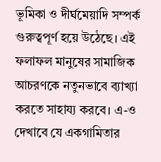ভূমিকা ও দীর্ঘমেয়াদি সম্পর্ক গুরুত্বপূর্ণ হয়ে উঠেছে। এই ফলাফল মানুষের সামাজিক আচরণকে নতুনভাবে ব্যাখ্যা করতে সাহায্য করবে। এ-ও দেখাবে যে একগামিতার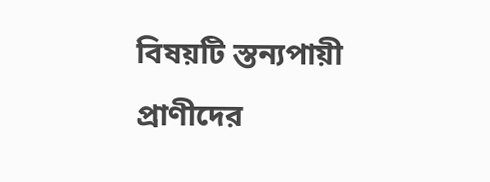বিষয়টি স্তন্যপায়ী প্রাণীদের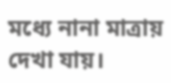মধ্যে নানা মাত্রায় দেখা যায়।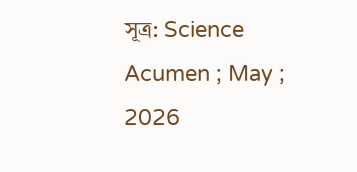সূত্র: Science Acumen ; May ; 2026